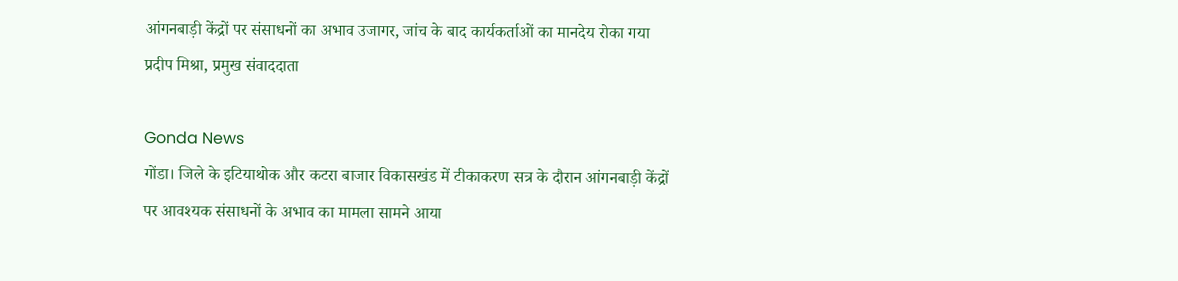आंगनबाड़ी केंद्रों पर संसाधनों का अभाव उजागर, जांच के बाद कार्यकर्ताओं का मानदेय रोका गया
प्रदीप मिश्रा, प्रमुख संवाददाता

Gonda News
गोंडा। जिले के इटियाथोक और कटरा बाजार विकासखंड में टीकाकरण सत्र के दौरान आंगनबाड़ी केंद्रों पर आवश्यक संसाधनों के अभाव का मामला सामने आया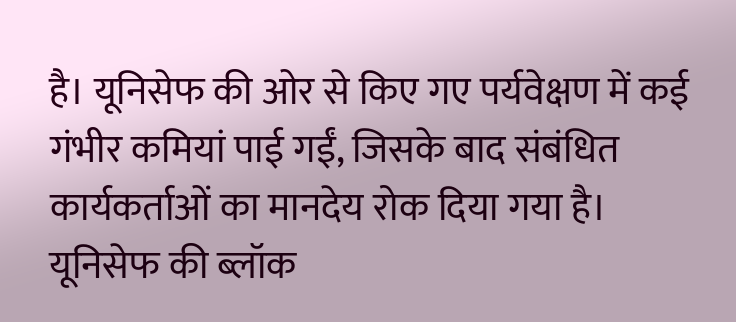है। यूनिसेफ की ओर से किए गए पर्यवेक्षण में कई गंभीर कमियां पाई गईं, जिसके बाद संबंधित कार्यकर्ताओं का मानदेय रोक दिया गया है।
यूनिसेफ की ब्लॉक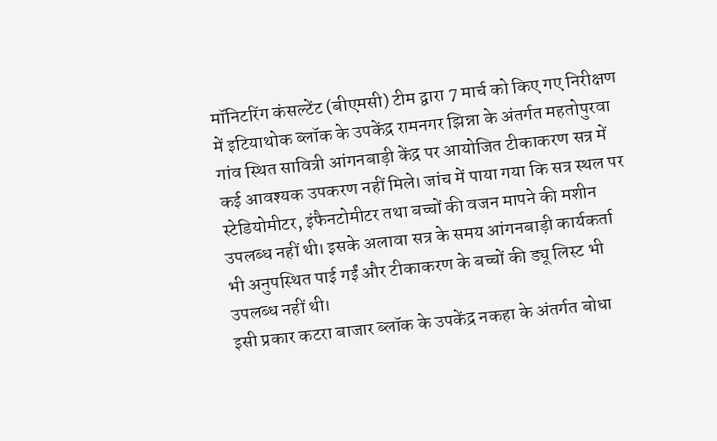मॉनिटरिंग कंसल्टेंट (बीएमसी) टीम द्वारा 7 मार्च को किए गए निरीक्षण में इटियाथोक ब्लॉक के उपकेंद्र रामनगर झिन्ना के अंतर्गत महतोपुरवा गांव स्थित सावित्री आंगनबाड़ी केंद्र पर आयोजित टीकाकरण सत्र में कई आवश्यक उपकरण नहीं मिले। जांच में पाया गया कि सत्र स्थल पर स्टेडियोमीटर, इंफैनटोमीटर तथा बच्चों की वजन मापने की मशीन उपलब्ध नहीं थी। इसके अलावा सत्र के समय आंगनबाड़ी कार्यकर्ता भी अनुपस्थित पाई गईं और टीकाकरण के बच्चों की ड्यू लिस्ट भी उपलब्ध नहीं थी।
इसी प्रकार कटरा बाजार ब्लॉक के उपकेंद्र नकहा के अंतर्गत बोधा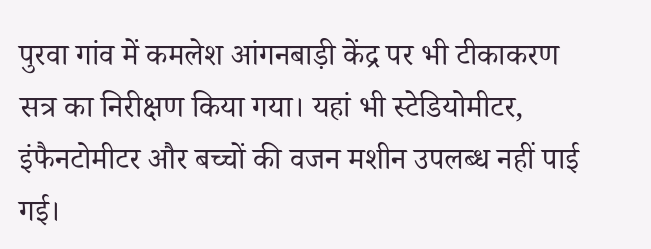पुरवा गांव में कमलेश आंगनबाड़ी केंद्र पर भी टीकाकरण सत्र का निरीक्षण किया गया। यहां भी स्टेडियोमीटर, इंफैनटोमीटर और बच्चों की वजन मशीन उपलब्ध नहीं पाई गई।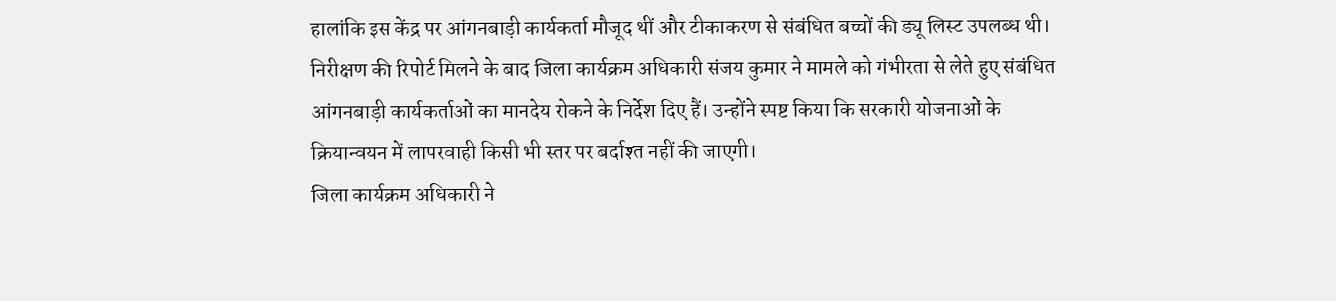हालांकि इस केंद्र पर आंगनबाड़ी कार्यकर्ता मौजूद थीं और टीकाकरण से संबंधित बच्चों की ड्यू लिस्ट उपलब्ध थी।
निरीक्षण की रिपोर्ट मिलने के बाद जिला कार्यक्रम अधिकारी संजय कुमार ने मामले को गंभीरता से लेते हुए संबंधित आंगनबाड़ी कार्यकर्ताओं का मानदेय रोकने के निर्देश दिए हैं। उन्होंने स्पष्ट किया कि सरकारी योजनाओं के क्रियान्वयन में लापरवाही किसी भी स्तर पर बर्दाश्त नहीं की जाएगी।
जिला कार्यक्रम अधिकारी ने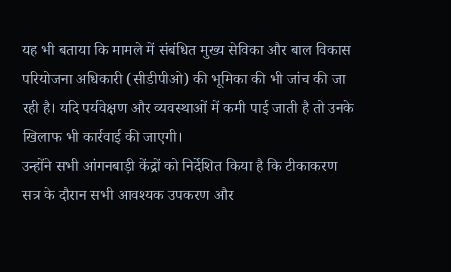यह भी बताया कि मामले में संबंधित मुख्य सेविका और बाल विकास परियोजना अधिकारी (सीडीपीओ) की भूमिका की भी जांच की जा रही है। यदि पर्यवेक्षण और व्यवस्थाओं में कमी पाई जाती है तो उनके खिलाफ भी कार्रवाई की जाएगी।
उन्होंने सभी आंगनबाड़ी केंद्रों को निर्देशित किया है कि टीकाकरण सत्र के दौरान सभी आवश्यक उपकरण और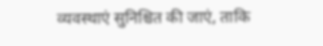व्यवस्थाएं सुनिश्चित की जाएं, ताकि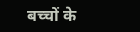बच्चों के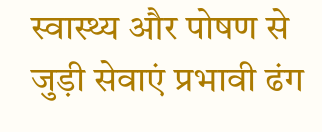स्वास्थ्य और पोषण से जुड़ी सेवाएं प्रभावी ढंग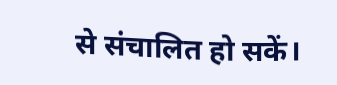से संचालित हो सकें।